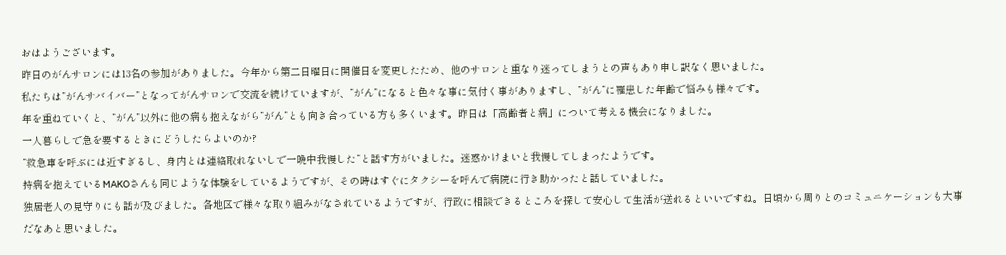おはようございます。
昨日のがんサロンには13名の参加がありました。今年から第二日曜日に開催日を変更したため、他のサロンと重なり迷ってしまうとの声もあり申し訳なく思いました。
私たちは”がんサバイバー”となってがんサロンで交流を続けていますが、”がん”になると色々な事に気付く事がありますし、”がん”に罹患した年齢で悩みも様々です。
年を重ねていくと、”がん”以外に他の病も抱えながら”がん”とも向き合っている方も多くいます。昨日は「高齢者と病」について考える機会になりました。
一人暮らしで急を要するときにどうしたらよいのか?
”救急車を呼ぶには近すぎるし、身内とは連絡取れないしで一晩中我慢した”と話す方がいました。迷惑かけまいと我慢してしまったようです。
持病を抱えているMAKOさんも同じような体験をしているようですが、その時はすぐにタクシーを呼んで病院に行き助かったと話していました。
独居老人の見守りにも話が及びました。各地区で様々な取り組みがなされているようですが、行政に相談できるところを探して安心して生活が送れるといいですね。日頃から周りとのコミュニケーションも大事だなあと思いました。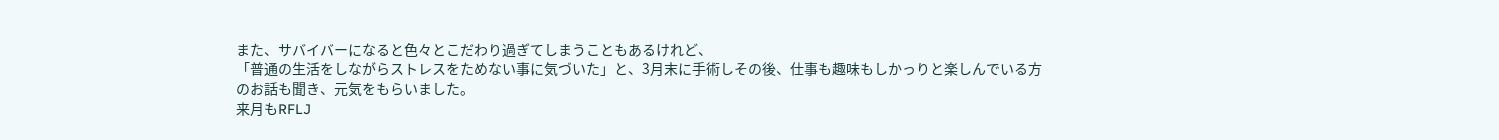また、サバイバーになると色々とこだわり過ぎてしまうこともあるけれど、
「普通の生活をしながらストレスをためない事に気づいた」と、3月末に手術しその後、仕事も趣味もしかっりと楽しんでいる方のお話も聞き、元気をもらいました。
来月もRFLJ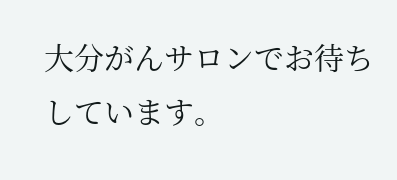大分がんサロンでお待ちしています。